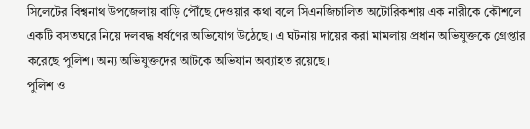সিলেটের বিশ্বনাথ উপজেলায় বাড়ি পৌঁছে দেওয়ার কথা বলে সিএনজিচালিত অটোরিকশায় এক নারীকে কৌশলে একটি বসতঘরে নিয়ে দলবদ্ধ ধর্ষণের অভিযোগ উঠেছে। এ ঘটনায় দায়ের করা মামলায় প্রধান অভিযুক্তকে গ্রেপ্তার করেছে পুলিশ। অন্য অভিযুক্তদের আটকে অভিযান অব্যাহত রয়েছে।
পুলিশ ও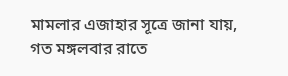মামলার এজাহার সূত্রে জানা যায়, গত মঙ্গলবার রাতে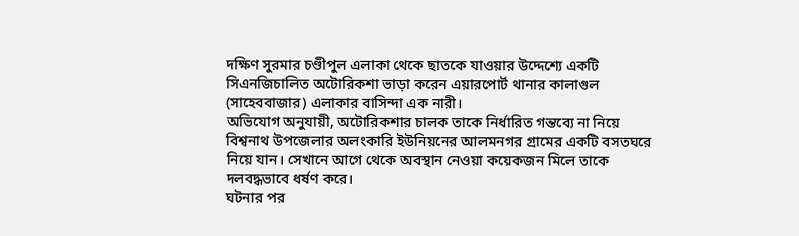দক্ষিণ সুরমার চণ্ডীপুল এলাকা থেকে ছাতকে যাওয়ার উদ্দেশ্যে একটি সিএনজিচালিত অটোরিকশা ভাড়া করেন এয়ারপোর্ট থানার কালাগুল (সাহেববাজার) এলাকার বাসিন্দা এক নারী।
অভিযোগ অনুযায়ী, অটোরিকশার চালক তাকে নির্ধারিত গন্তব্যে না নিয়ে বিশ্বনাথ উপজেলার অলংকারি ইউনিয়নের আলমনগর গ্রামের একটি বসতঘরে নিয়ে যান। সেখানে আগে থেকে অবস্থান নেওয়া কয়েকজন মিলে তাকে দলবদ্ধভাবে ধর্ষণ করে।
ঘটনার পর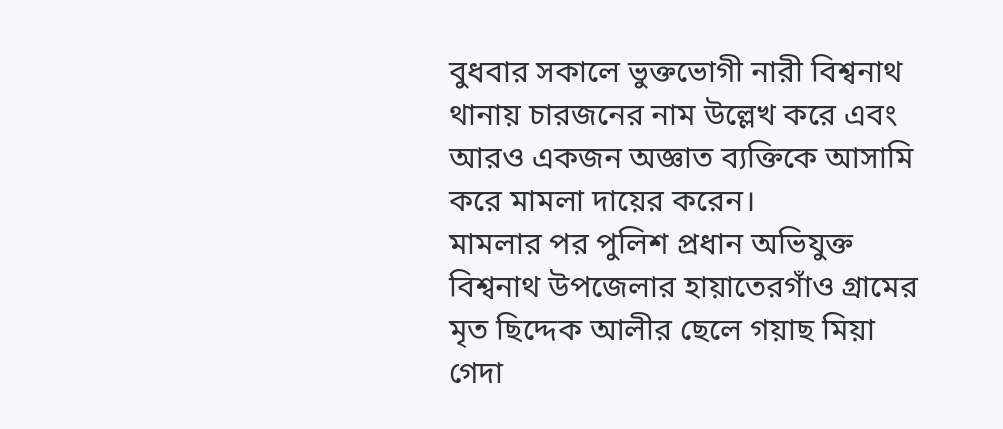বুধবার সকালে ভুক্তভোগী নারী বিশ্বনাথ থানায় চারজনের নাম উল্লেখ করে এবং আরও একজন অজ্ঞাত ব্যক্তিকে আসামি করে মামলা দায়ের করেন।
মামলার পর পুলিশ প্রধান অভিযুক্ত বিশ্বনাথ উপজেলার হায়াতেরগাঁও গ্রামের মৃত ছিদ্দেক আলীর ছেলে গয়াছ মিয়া গেদা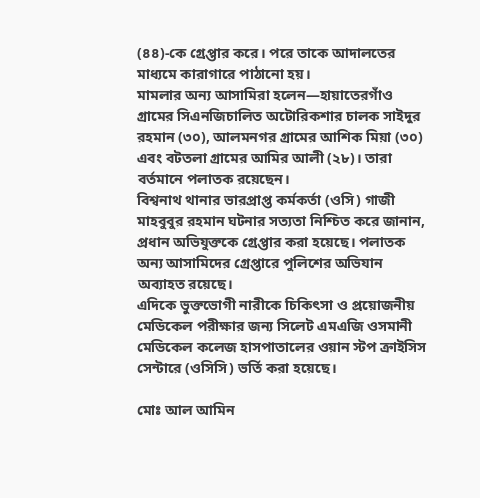(৪৪)-কে গ্রেপ্তার করে। পরে তাকে আদালতের মাধ্যমে কারাগারে পাঠানো হয়।
মামলার অন্য আসামিরা হলেন—হায়াতেরগাঁও গ্রামের সিএনজিচালিত অটোরিকশার চালক সাইদুর রহমান (৩০), আলমনগর গ্রামের আশিক মিয়া (৩০) এবং বটতলা গ্রামের আমির আলী (২৮)। তারা বর্তমানে পলাতক রয়েছেন।
বিশ্বনাথ থানার ভারপ্রাপ্ত কর্মকর্তা (ওসি) গাজী মাহবুবুর রহমান ঘটনার সত্যতা নিশ্চিত করে জানান, প্রধান অভিযুক্তকে গ্রেপ্তার করা হয়েছে। পলাতক অন্য আসামিদের গ্রেপ্তারে পুলিশের অভিযান অব্যাহত রয়েছে।
এদিকে ভুক্তভোগী নারীকে চিকিৎসা ও প্রয়োজনীয় মেডিকেল পরীক্ষার জন্য সিলেট এমএজি ওসমানী মেডিকেল কলেজ হাসপাতালের ওয়ান স্টপ ক্রাইসিস সেন্টারে (ওসিসি) ভর্তি করা হয়েছে।

মোঃ আল আমিন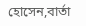হোসেন,বার্তা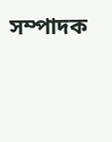সম্পাদক